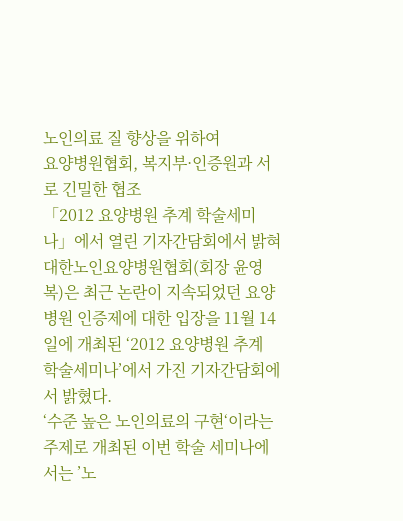노인의료 질 향상을 위하여
요양병원협회, 복지부·인증원과 서로 긴밀한 협조
「2012 요양병원 추계 학술세미나」에서 열린 기자간담회에서 밝혀
대한노인요양병원협회(회장 윤영복)은 최근 논란이 지속되었던 요양병원 인증제에 대한 입장을 11월 14일에 개최된 ‘2012 요양병원 추계 학술세미나’에서 가진 기자간담회에서 밝혔다.
‘수준 높은 노인의료의 구현‘이라는 주제로 개최된 이번 학술 세미나에서는 ’노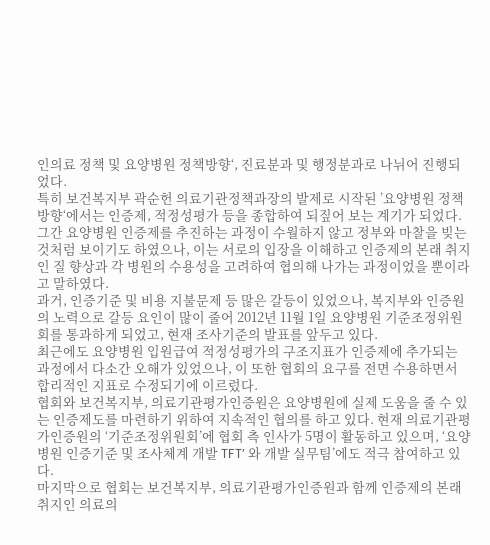인의료 정책 및 요양병원 정책방향‘, 진료분과 및 행정분과로 나뉘어 진행되었다.
특히 보건복지부 곽순헌 의료기관정책과장의 발제로 시작된 ’요양병원 정책방향‘에서는 인증제, 적정성평가 등을 종합하여 되짚어 보는 계기가 되었다.
그간 요양병원 인증제를 추진하는 과정이 수월하지 않고 정부와 마찰을 빚는 것처럼 보이기도 하였으나, 이는 서로의 입장을 이해하고 인증제의 본래 취지인 질 향상과 각 병원의 수용성을 고려하여 협의해 나가는 과정이었을 뿐이라고 말하였다.
과거, 인증기준 및 비용 지불문제 등 많은 갈등이 있었으나, 복지부와 인증원의 노력으로 갈등 요인이 많이 줄어 2012년 11월 1일 요양병원 기준조정위원회를 통과하게 되었고, 현재 조사기준의 발표를 앞두고 있다.
최근에도 요양병원 입원급여 적정성평가의 구조지표가 인증제에 추가되는 과정에서 다소간 오해가 있었으나, 이 또한 협회의 요구를 전면 수용하면서 합리적인 지표로 수정되기에 이르렀다.
협회와 보건복지부, 의료기관평가인증원은 요양병원에 실제 도움을 줄 수 있는 인증제도를 마련하기 위하여 지속적인 협의를 하고 있다. 현재 의료기관평가인증원의 ‘기준조정위원회’에 협회 측 인사가 5명이 활동하고 있으며, ‘요양병원 인증기준 및 조사체계 개발 TFT’ 와 개발 실무팀’에도 적극 참여하고 있다.
마지막으로 협회는 보건복지부, 의료기관평가인증원과 함께 인증제의 본래 취지인 의료의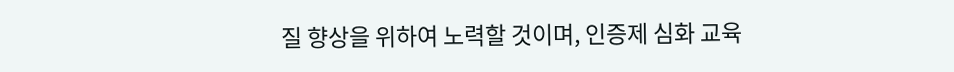질 향상을 위하여 노력할 것이며, 인증제 심화 교육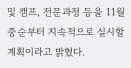및 캠프, 전문과정 등을 11월 중순부터 지속적으로 실시할 계획이라고 밝혔다.